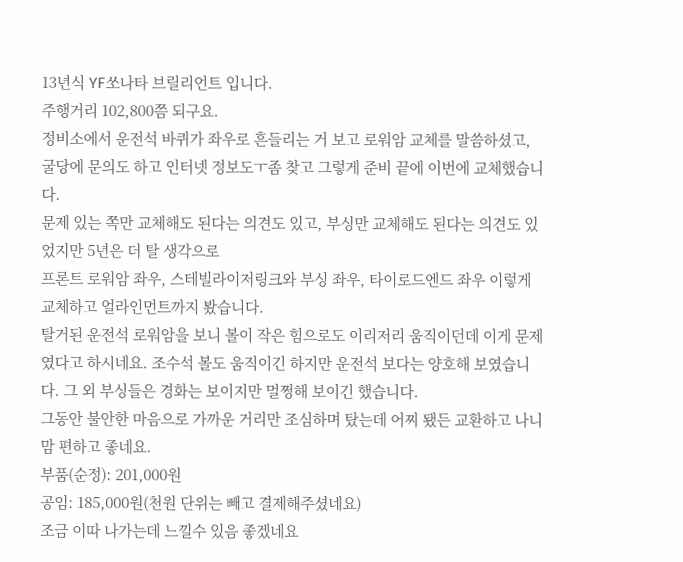13년식 YF쏘나타 브릴리언트 입니다.
주행거리 102,800쯤 되구요.
정비소에서 운전석 바퀴가 좌우로 흔들리는 거 보고 로워암 교체를 말씀하셨고, 굴당에 문의도 하고 인터넷 정보도ㅜ좀 찾고 그렇게 준비 끝에 이번에 교체했습니다.
문제 있는 쪽만 교체해도 된다는 의견도 있고, 부싱만 교체해도 된다는 의견도 있었지만 5년은 더 탈 생각으로
프론트 로워암 좌우, 스테빌라이저링크와 부싱 좌우, 타이로드엔드 좌우 이렇게 교체하고 얼라인먼트까지 봤습니다.
탈거된 운전석 로워암을 보니 볼이 작은 힘으로도 이리저리 움직이던데 이게 문제였다고 하시네요. 조수석 볼도 움직이긴 하지만 운전석 보다는 양호해 보였습니다. 그 외 부싱들은 경화는 보이지만 멀쩡해 보이긴 했습니다.
그동안 불안한 마음으로 가까운 거리만 조심하며 탔는데 어찌 됐든 교환하고 나니 맘 편하고 좋네요.
부품(순정): 201,000원
공임: 185,000원(천원 단위는 빼고 결제해주셨네요)
조금 이따 나가는데 느낄수 있음 좋겠네요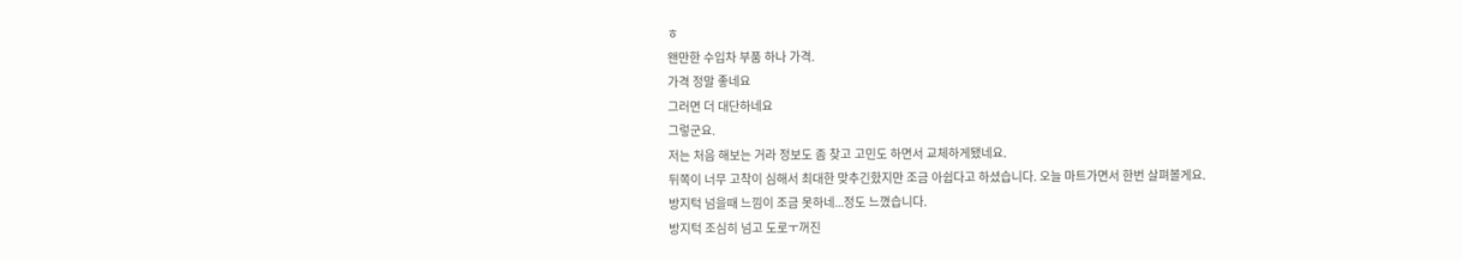ㅎ
왠만한 수입차 부품 하나 가격.
가격 정말 좋네요
그러면 더 대단하네요
그렇군요.
저는 처음 해보는 거라 정보도 좀 찾고 고민도 하면서 교체하게됐네요.
뒤쪽이 너무 고착이 심해서 최대한 맞추긴핬지만 조금 아쉽다고 하셨습니다. 오늘 마트가면서 한번 살펴볼게요.
방지턱 넘을때 느낌이 조금 못하네...정도 느꼈습니다.
방지턱 조심히 넘고 도로ㅜ꺼진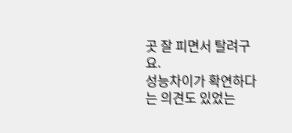곳 잘 피면서 탈려구요.
성능차이가 확연하다는 의견도 있었는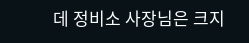데 정비소 사장님은 크지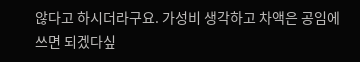않다고 하시더라구요. 가성비 생각하고 차액은 공임에 쓰면 되겠다싶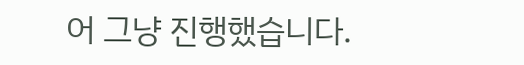어 그냥 진행했습니다.